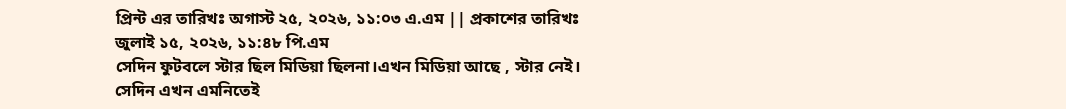প্রিন্ট এর তারিখঃ অগাস্ট ২৫, ২০২৬, ১১:০৩ এ.এম || প্রকাশের তারিখঃ জুলাই ১৫, ২০২৬, ১১:৪৮ পি.এম
সেদিন ফুটবলে স্টার ছিল মিডিয়া ছিলনা।এখন মিডিয়া আছে , স্টার নেই।
সেদিন এখন এমনিতেই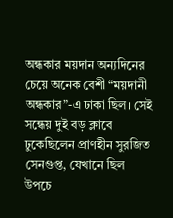অন্ধকার ময়দান অন্যদিনের চেয়ে অনেক বেশী “ময়দানী অন্ধকার”-এ ঢাকা ছিল। সেই সন্ধেয় দুই বড় ক্লাবে ঢুকেছিলেন প্রাণহীন সুরজিত সেনগুপ্ত, যেখানে ছিল উপচে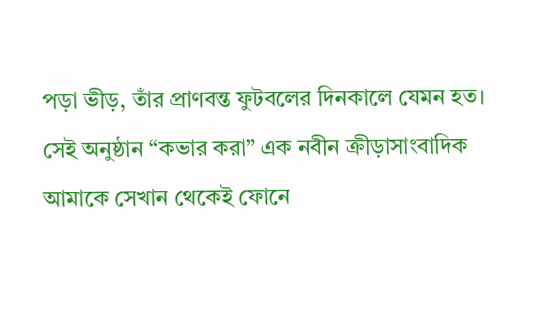পড়া ভীড়, তাঁর প্রাণবন্ত ফুটবলের দিনকালে যেমন হত।
সেই অনুষ্ঠান “কভার করা” এক নবীন ক্রীড়াসাংবাদিক আমাকে সেখান থেকেই ফোনে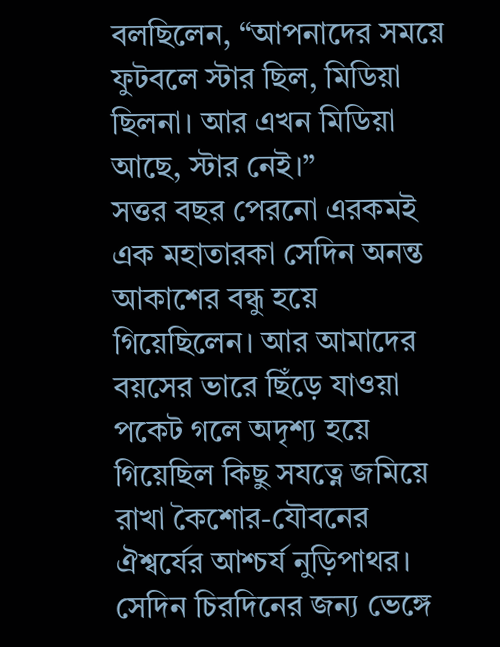বলছিলেন, “আপনাদের সময়ে ফুটবলে স্টার ছিল, মিডিয়া ছিলনা। আর এখন মিডিয়া আছে, স্টার নেই।”
সত্তর বছর পেরনো এরকমই এক মহাতারকা সেদিন অনন্ত আকাশের বন্ধু হয়ে গিয়েছিলেন। আর আমাদের বয়সের ভারে ছিঁড়ে যাওয়া পকেট গলে অদৃশ্য হয়ে গিয়েছিল কিছু সযত্নে জমিয়ে রাখা কৈশোর-যৌবনের ঐশ্বর্যের আশ্চর্য নুড়িপাথর।
সেদিন চিরদিনের জন্য ভেঙ্গে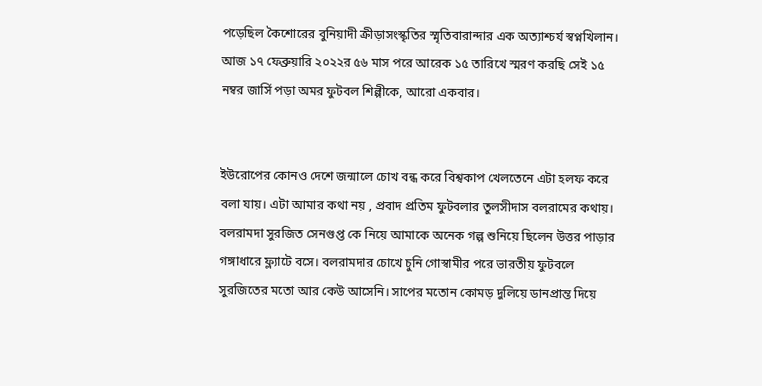পড়েছিল কৈশোরের বুনিয়াদী ক্রীড়াসংস্কৃতির স্মৃতিবারান্দার এক অত্যাশ্চর্য স্বপ্নখিলান।
আজ ১৭ ফেব্রুয়ারি ২০২২র ৫৬ মাস পরে আরেক ১৫ তারিখে স্মরণ করছি সেই ১৫ নম্বর জার্সি পড়া অমর ফুটবল শিল্পীকে, আরো একবার।


ইউরোপের কোনও দেশে জন্মালে চোখ বন্ধ করে বিশ্বকাপ খেলতেনে এটা হলফ করে বলা যায়। এটা আমার কথা নয় , প্রবাদ প্রতিম ফুটবলার তুলসীদাস বলরামের কথায়। বলরামদা সুরজিত সেনগুপ্ত কে নিয়ে আমাকে অনেক গল্প শুনিয়ে ছিলেন উত্তর পাড়ার গঙ্গাধারে ফ্ল্যাটে বসে। বলরামদার চোখে চুনি গোস্বামীর পরে ভারতীয় ফুটবলে সুরজিতের মতো আর কেউ আসেনি। সাপের মতোন কোমড় দুলিয়ে ডানপ্রান্ত দিয়ে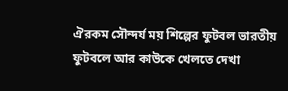ঐরকম সৌন্দর্য ময় শিল্পের ফুটবল ভারতীয় ফুটবলে আর কাউকে খেলতে দেখা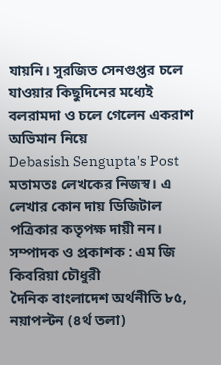যায়নি। সুরজিত সেনগুপ্তর চলে যাওয়ার কিছুদিনের মধ্যেই বলরামদা ও চলে গেলেন একরাশ অভিমান নিয়ে
Debasish Sengupta's Post
মতামতঃ লেখকের নিজস্ব। এ লেখার কোন দায় ডিজিটাল পত্রিকার কতৃপক্ষ দায়ী নন।
সম্পাদক ও প্রকাশক : এম জি কিবরিয়া চৌধুরী
দৈনিক বাংলাদেশ অর্থনীতি ৮৫, নয়াপল্টন (৪র্থ তলা)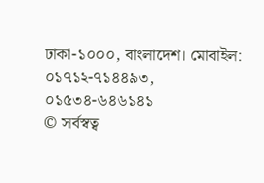ঢাকা-১০০০, বাংলাদেশ। মোবাইল: ০১৭১২-৭১৪৪৯৩, ০১৫৩৪-৬৪৬১৪১
© সর্বস্বত্ব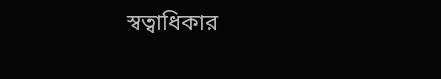স্বত্বাধিকার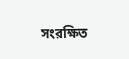সংরক্ষিত